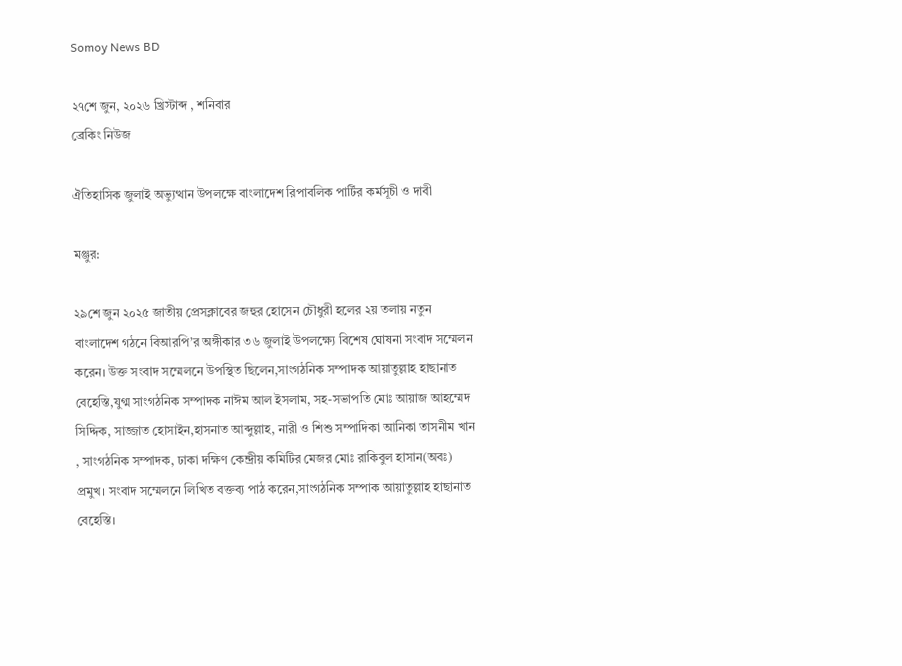Somoy News BD

২৭শে জুন, ২০২৬ খ্রিস্টাব্দ , শনিবার
ব্রেকিং নিউজ

ঐতিহাসিক জুলাই অভ্যুত্থান উপলক্ষে বাংলাদেশ রিপাবলিক পার্টির কর্মসূচী ও দাবী

মঞ্জুর:

২৯শে জুন ২০২৫ জাতীয় প্রেসক্লাবের জহুর হোসেন চৌধুরী হলের ২য় তলায় নতুন বাংলাদেশ গঠনে বিআরপি’র অঙ্গীকার ৩৬ জুলাই উপলক্ষ্যে বিশেষ ঘোষনা সংবাদ সম্মেলন করেন। উক্ত সংবাদ সম্মেলনে উপস্থিত ছিলেন,সাংগঠনিক সম্পাদক আয়াতুল্লাহ হাছানাত বেহেস্তি,যুগ্ম সাংগঠনিক সম্পাদক নাঈম আল ইসলাম, সহ-সভাপতি মোঃ আয়াজ আহম্মেদ সিদ্দিক, সাজ্জাত হোসাইন,হাসনাত আব্দুল্লাহ, নারী ও শিশু সম্পাদিকা আনিকা তাসনীম খান , সাংগঠনিক সম্পাদক, ঢাকা দক্ষিণ কেন্দ্রীয় কমিটির মেজর মোঃ রাকিবুল হাসান(অবঃ) প্রমুখ। সংবাদ সম্মেলনে লিখিত বক্তব্য পাঠ করেন,সাংগঠনিক সম্পাক আয়াতুল্লাহ হাছানাত বেহেস্তি।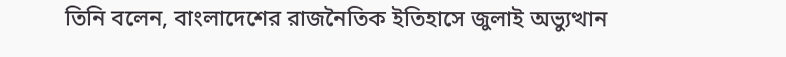তিনি বলেন, বাংলাদেশের রাজনৈতিক ইতিহাসে জুলাই অভ্যুত্থান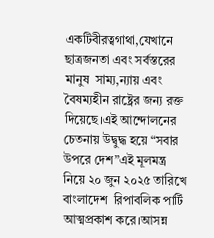একটিবীরত্বগাথা,যেখানে ছাত্রজনতা এবং সর্বস্তরের মানুষ  সাম্য,ন্যায় এবং বৈষম্যহীন রাষ্ট্রের জন্য রক্ত দিয়েছে।এই আন্দোলনের চেতনায় উদ্বুদ্ধ হয়ে “সবার উপরে দেশ”এই মূলমন্ত্র নিয়ে ২০ জুন ২০২৫ তারিখে বাংলাদেশ  রিপাবলিক পার্টি আত্মপ্রকাশ করে।আসন্ন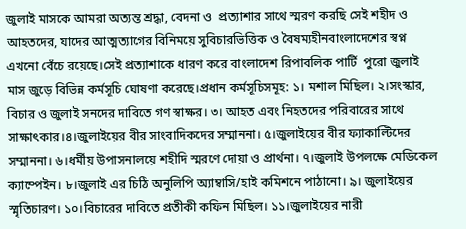জুলাই মাসকে আমরা অত্যন্ত শ্রদ্ধা, বেদনা ও  প্রত্যাশার সাথে স্মরণ করছি সেই শহীদ ও আহতদের, যাদের আত্মত্যাগের বিনিময়ে সুবিচারভিত্তিক ও বৈষম্যহীনবাংলাদেশের স্বপ্ন এখনো বেঁচে রয়েছে।সেই প্রত্যাশাকে ধারণ করে বাংলাদেশ রিপাবলিক পার্টি  পুরো জুলাই মাস জুড়ে বিভিন্ন কর্মসূচি ঘোষণা করেছে।প্রধান কর্মসূচিসমূহ: ১। মশাল মিছিল। ২।সংস্কার, বিচার ও জুলাই সনদের দাবিতে গণ স্বাক্ষর। ৩। আহত এবং নিহতদের পরিবারের সাথে সাক্ষাৎকার।৪।জুলাইয়ের বীর সাংবাদিকদের সম্মাননা। ৫।জুলাইয়ের বীর ফ্যাকাল্টিদের সম্মাননা। ৬।ধর্মীয় উপাসনালয়ে শহীদি স্মরণে দোয়া ও প্রার্থনা। ৭।জুলাই উপলক্ষে মেডিকেল ক্যাম্পেইন। ৮।জুলাই এর চিঠি অনুলিপি অ্যাম্বাসি/হাই কমিশনে পাঠানো। ৯। জুলাইয়ের স্মৃতিচারণ। ১০।বিচারের দাবিতে প্রতীকী কফিন মিছিল। ১১।জুলাইয়ের নারী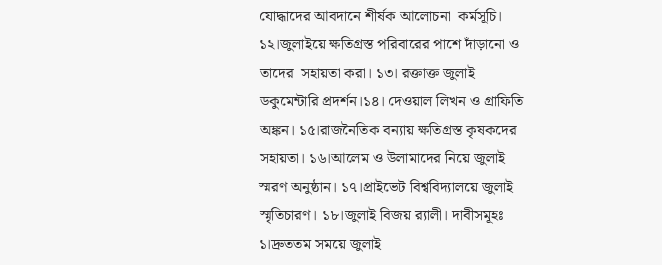যোদ্ধাদের আবদানে শীর্ষক আলোচনা  কর্মসূচি। ১২।জুলাইয়ে ক্ষতিগ্রস্ত পরিবারের পাশে দাঁড়ানো ও তাদের  সহায়তা করা। ১৩। রক্তাক্ত জুলাই ডকুমেন্টারি প্রদর্শন।১৪। দেওয়াল লিখন ও গ্রাফিতি অঙ্কন। ১৫।রাজনৈতিক বন্যায় ক্ষতিগ্রস্ত কৃষকদের সহায়তা। ১৬।আলেম ও উলামাদের নিয়ে জুলাই স্মরণ অনুষ্ঠান। ১৭।প্রাইভেট বিশ্ববিদ্যালয়ে জুলাই স্মৃতিচারণ। ১৮।জুলাই বিজয় র‌্যালী। দাবীসমূহঃ ১।দ্রুততম সময়ে জুলাই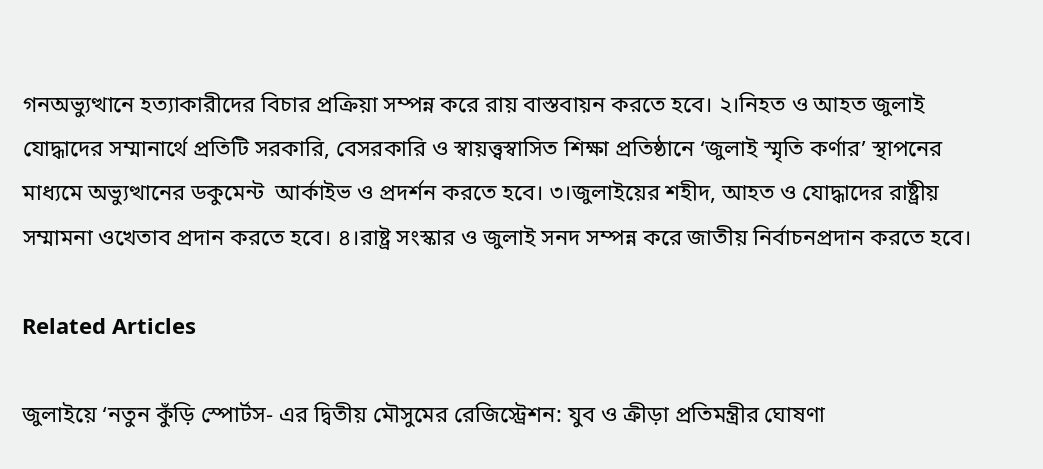গনঅভ্যুত্থানে হত্যাকারীদের বিচার প্রক্রিয়া সম্পন্ন করে রায় বাস্তবায়ন করতে হবে। ২।নিহত ও আহত জুলাই যোদ্ধাদের সম্মানার্থে প্রতিটি সরকারি, বেসরকারি ও স্বায়ত্ত্বস্বাসিত শিক্ষা প্রতিষ্ঠানে ‘জুলাই স্মৃতি কর্ণার’ স্থাপনের মাধ্যমে অভ্যুত্থানের ডকুমেন্ট  আর্কাইভ ও প্রদর্শন করতে হবে। ৩।জুলাইয়ের শহীদ, আহত ও যোদ্ধাদের রাষ্ট্রীয় সম্মামনা ওখেতাব প্রদান করতে হবে। ৪।রাষ্ট্র সংস্কার ও জুলাই সনদ সম্পন্ন করে জাতীয় নির্বাচনপ্রদান করতে হবে।

Related Articles

জুলাইয়ে ‘নতুন কুঁড়ি স্পোর্টস- এর দ্বিতীয় মৌসুমের রেজিস্ট্রেশন: যুব ও ক্রীড়া প্রতিমন্ত্রীর ঘোষণা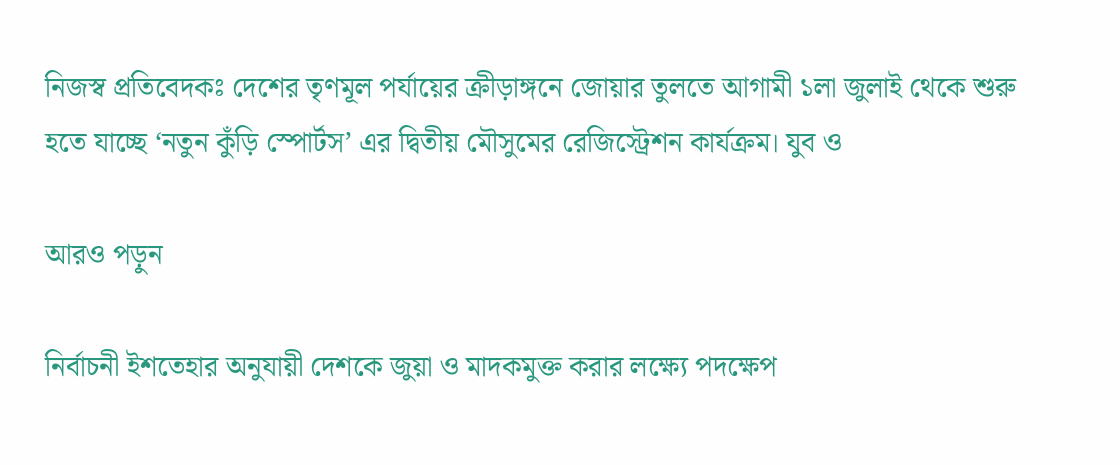নিজস্ব প্রতিবেদকঃ দেশের তৃণমূল পর্যায়ের ক্রীড়াঙ্গনে জোয়ার তুলতে আগামী ১লা জুলাই থেকে শুরু হতে যাচ্ছে ‘নতুন কুঁড়ি স্পোর্টস’ এর দ্বিতীয় মৌসুমের রেজিস্ট্রেশন কার্যক্রম। যুব ও

আরও পড়ুন

নির্বাচনী ইশতেহার অনুযায়ী দেশকে জুয়া ও মাদকমুক্ত করার লক্ষ্যে পদক্ষেপ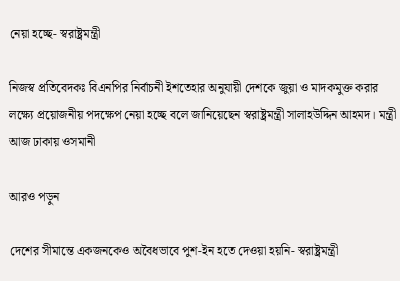নেয়া হচ্ছে- স্বরাষ্ট্রমন্ত্রী

নিজস্ব প্রতিবেদকঃ বিএনপির নির্বাচনী ইশতেহার অনুযায়ী দেশকে জুয়া ও মাদকমুক্ত করার লক্ষ্যে প্রয়োজনীয় পদক্ষেপ নেয়া হচ্ছে বলে জানিয়েছেন স্বরাষ্ট্রমন্ত্রী সালাহউদ্দিন আহমদ। মন্ত্রী আজ ঢাকায় ওসমানী

আরও পড়ুন

দেশের সীমান্তে একজনকেও অবৈধভাবে পুশ-ইন হতে দেওয়া হয়নি- স্বরাষ্ট্রমন্ত্রী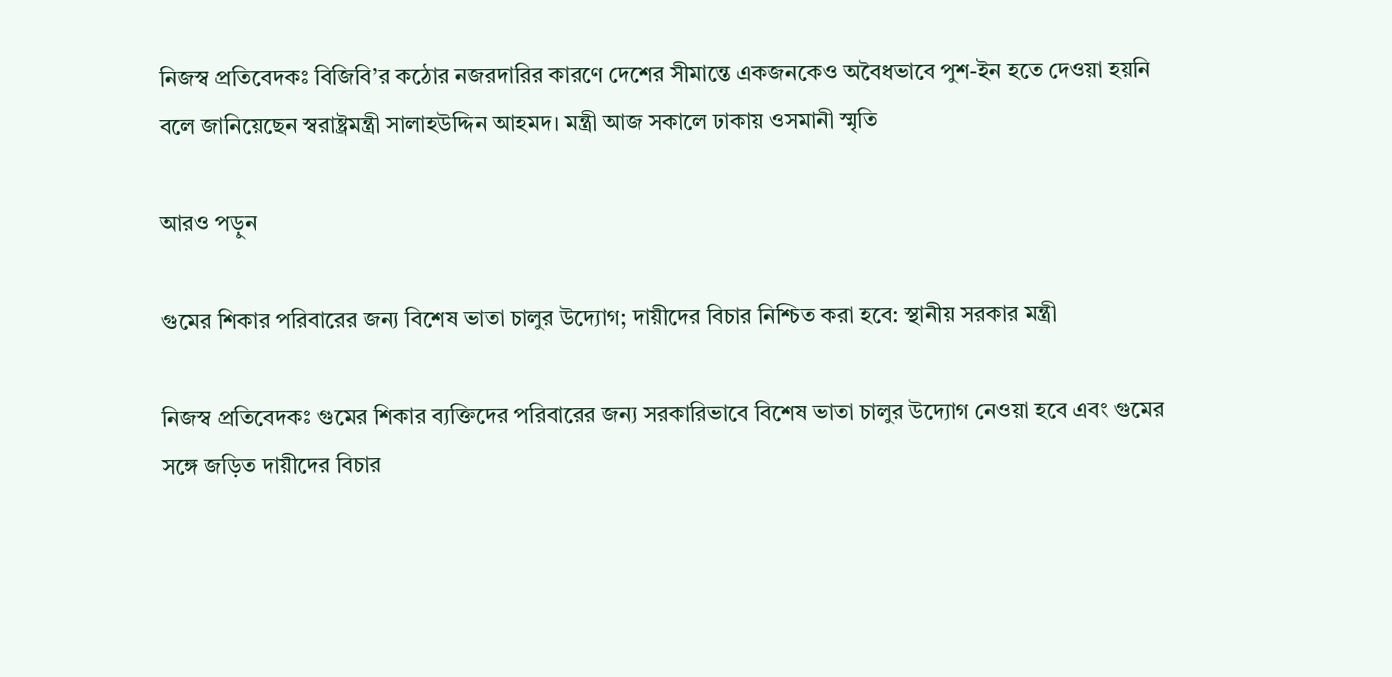নিজস্ব প্রতিবেদকঃ বিজিবি’র কঠোর নজরদারির কারণে দেশের সীমান্তে একজনকেও অবৈধভাবে পুশ-ইন হতে দেওয়া হয়নি বলে জানিয়েছেন স্বরাষ্ট্রমন্ত্রী সালাহউদ্দিন আহমদ। মন্ত্রী আজ সকালে ঢাকায় ওসমানী স্মৃতি

আরও পড়ুন

গুমের শিকার পরিবারের জন্য বিশেষ ভাতা চালুর উদ্যোগ; দায়ীদের বিচার নিশ্চিত করা হবে: স্থানীয় সরকার মন্ত্রী

নিজস্ব প্রতিবেদকঃ গুমের শিকার ব্যক্তিদের পরিবারের জন্য সরকারিভাবে বিশেষ ভাতা চালুর উদ্যোগ নেওয়া হবে এবং গুমের সঙ্গে জড়িত দায়ীদের বিচার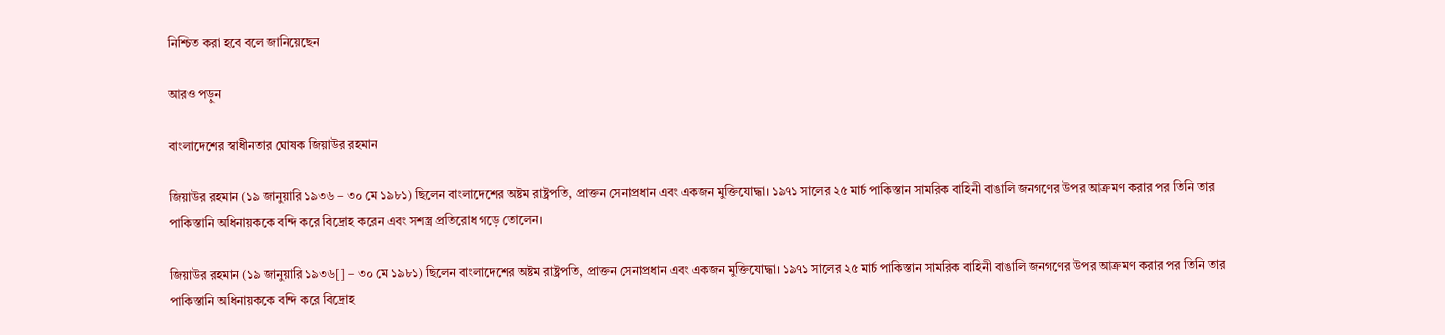নিশ্চিত করা হবে বলে জানিয়েছেন

আরও পড়ুন

বাংলাদেশের স্বাধীনতার ঘোষক জিয়াউর রহমান

জিয়াউর রহমান (১৯ জানুয়ারি ১৯৩৬ – ৩০ মে ১৯৮১) ছিলেন বাংলাদেশের অষ্টম রাষ্ট্রপতি, প্রাক্তন সেনাপ্রধান এবং একজন মুক্তিযোদ্ধা। ১৯৭১ সালের ২৫ মার্চ পাকিস্তান সামরিক বাহিনী বাঙালি জনগণের উপর আক্রমণ করার পর তিনি তার পাকিস্তানি অধিনায়ককে বন্দি করে বিদ্রোহ করেন এবং সশস্ত্র প্রতিরোধ গড়ে তোলেন।

জিয়াউর রহমান (১৯ জানুয়ারি ১৯৩৬[] – ৩০ মে ১৯৮১) ছিলেন বাংলাদেশের অষ্টম রাষ্ট্রপতি, প্রাক্তন সেনাপ্রধান এবং একজন মুক্তিযোদ্ধা। ১৯৭১ সালের ২৫ মার্চ পাকিস্তান সামরিক বাহিনী বাঙালি জনগণের উপর আক্রমণ করার পর তিনি তার পাকিস্তানি অধিনায়ককে বন্দি করে বিদ্রোহ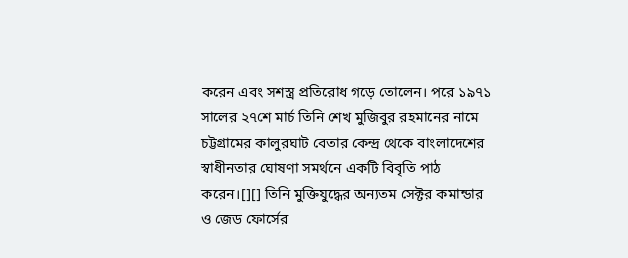করেন এবং সশস্ত্র প্রতিরোধ গড়ে তোলেন। পরে ১৯৭১ সালের ২৭শে মার্চ তিনি শেখ মুজিবুর রহমানের নামে চট্টগ্রামের কালুরঘাট বেতার কেন্দ্র থেকে বাংলাদেশের স্বাধীনতার ঘোষণা সমর্থনে একটি বিবৃতি পাঠ করেন।[][] তিনি মুক্তিযুদ্ধের অন্যতম সেক্টর কমান্ডার ও জেড ফোর্সের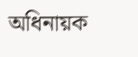অধিনায়ক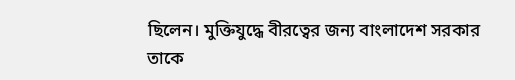ছিলেন। মুক্তিযুদ্ধে বীরত্বের জন্য বাংলাদেশ সরকার তাকে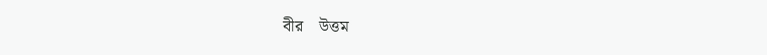বীর    উত্তম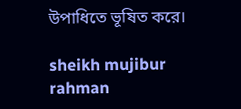উপাধিতে ভূষিত করে।

sheikh mujibur rahman